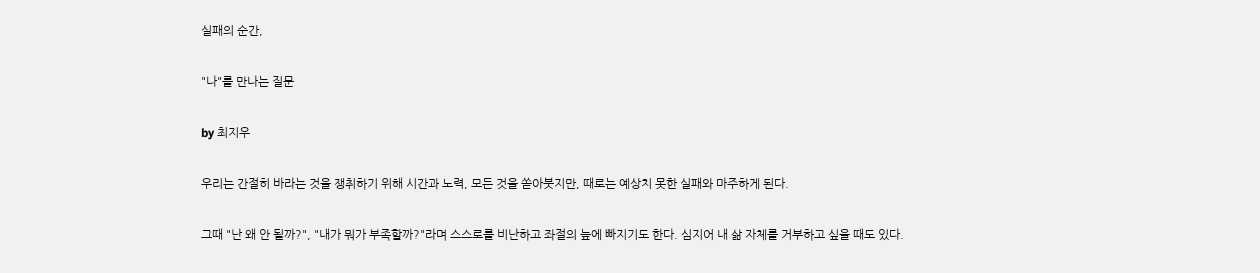실패의 순간,

"나"를 만나는 질문

by 최지우

우리는 간절히 바라는 것을 쟁취하기 위해 시간과 노력, 모든 것을 쏟아붓지만, 때로는 예상치 못한 실패와 마주하게 된다.

그때 "난 왜 안 될까?", "내가 뭐가 부족할까?"라며 스스로를 비난하고 좌절의 늪에 빠지기도 한다. 심지어 내 삶 자체를 거부하고 싶을 때도 있다.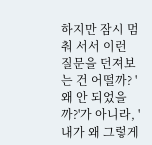하지만 잠시 멈춰 서서 이런 질문을 던져보는 건 어떨까? '왜 안 되었을까?'가 아니라, '내가 왜 그렇게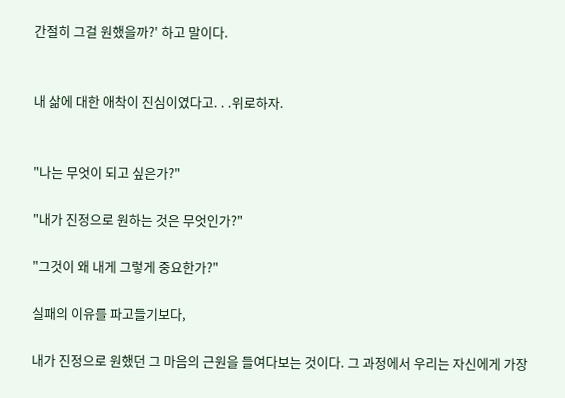간절히 그걸 원했을까?' 하고 말이다.


내 삶에 대한 애착이 진심이였다고. . .위로하자.


"나는 무엇이 되고 싶은가?"

"내가 진정으로 원하는 것은 무엇인가?"

"그것이 왜 내게 그렇게 중요한가?"

실패의 이유를 파고들기보다,

내가 진정으로 원했던 그 마음의 근원을 들여다보는 것이다. 그 과정에서 우리는 자신에게 가장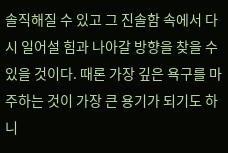솔직해질 수 있고 그 진솔함 속에서 다시 일어설 힘과 나아갈 방향을 찾을 수 있을 것이다. 때론 가장 깊은 욕구를 마주하는 것이 가장 큰 용기가 되기도 하니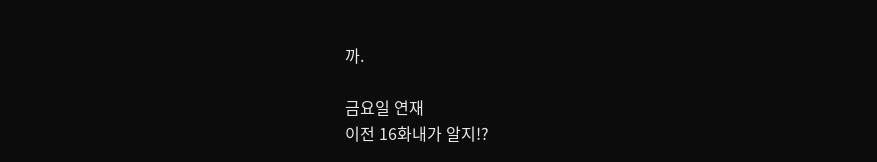까.

금요일 연재
이전 16화내가 알지!?